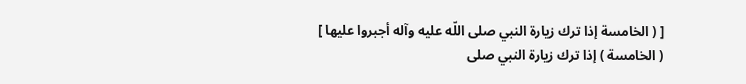[ ( الخامسة إذا ترك زيارة النبي صلى اللّه عليه وآله أجبروا عليها ]
( الخامسة ) إذا ترك زيارة النبي صلى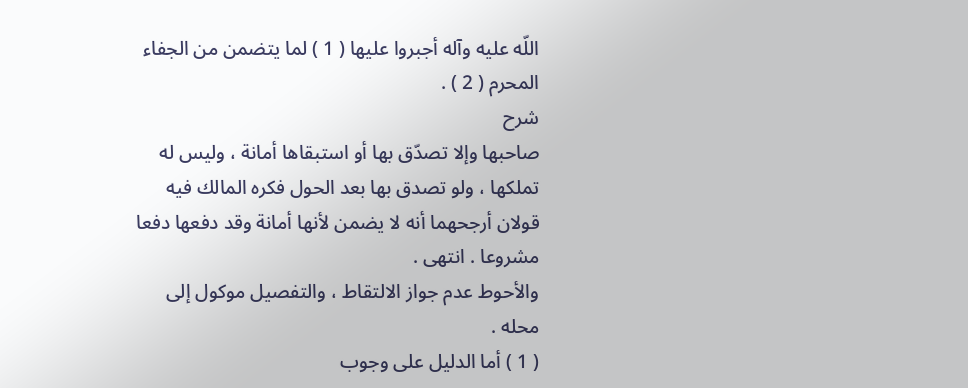اللّه عليه وآله أجبروا عليها ( 1 ) لما يتضمن من الجفاء المحرم ( 2 ) .
شرح
صاحبها وإلا تصدّق بها أو استبقاها أمانة ، وليس له تملكها ، ولو تصدق بها بعد الحول فكره المالك فيه قولان أرجحهما أنه لا يضمن لأنها أمانة وقد دفعها دفعا مشروعا . انتهى .
والأحوط عدم جواز الالتقاط ، والتفصيل موكول إلى محله .
( 1 ) أما الدليل على وجوب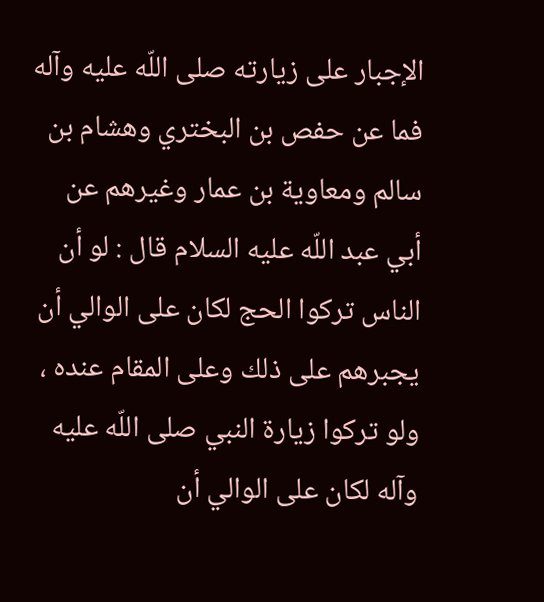الإجبار على زيارته صلى اللّه عليه وآله فما عن حفص بن البختري وهشام بن سالم ومعاوية بن عمار وغيرهم عن أبي عبد اللّه عليه السلام قال : لو أن الناس تركوا الحج لكان على الوالي أن يجبرهم على ذلك وعلى المقام عنده ، ولو تركوا زيارة النبي صلى اللّه عليه وآله لكان على الوالي أن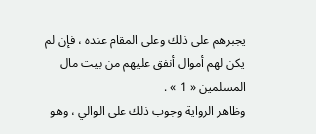يجبرهم على ذلك وعلى المقام عنده ، فإن لم يكن لهم أموال أنفق عليهم من بيت مال المسلمين « 1 » .
وظاهر الرواية وجوب ذلك على الوالي ، وهو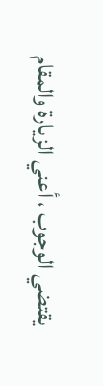يقتضي الوجوب ، أعني الزيارة والمقام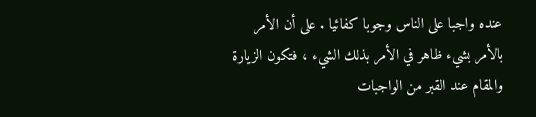عنده واجبا على الناس وجوبا كفائيا . على أن الأمر بالأمر بشيء ظاهر في الأمر بذلك الشيء ، فتكون الزيارة والمقام عند القبر من الواجبات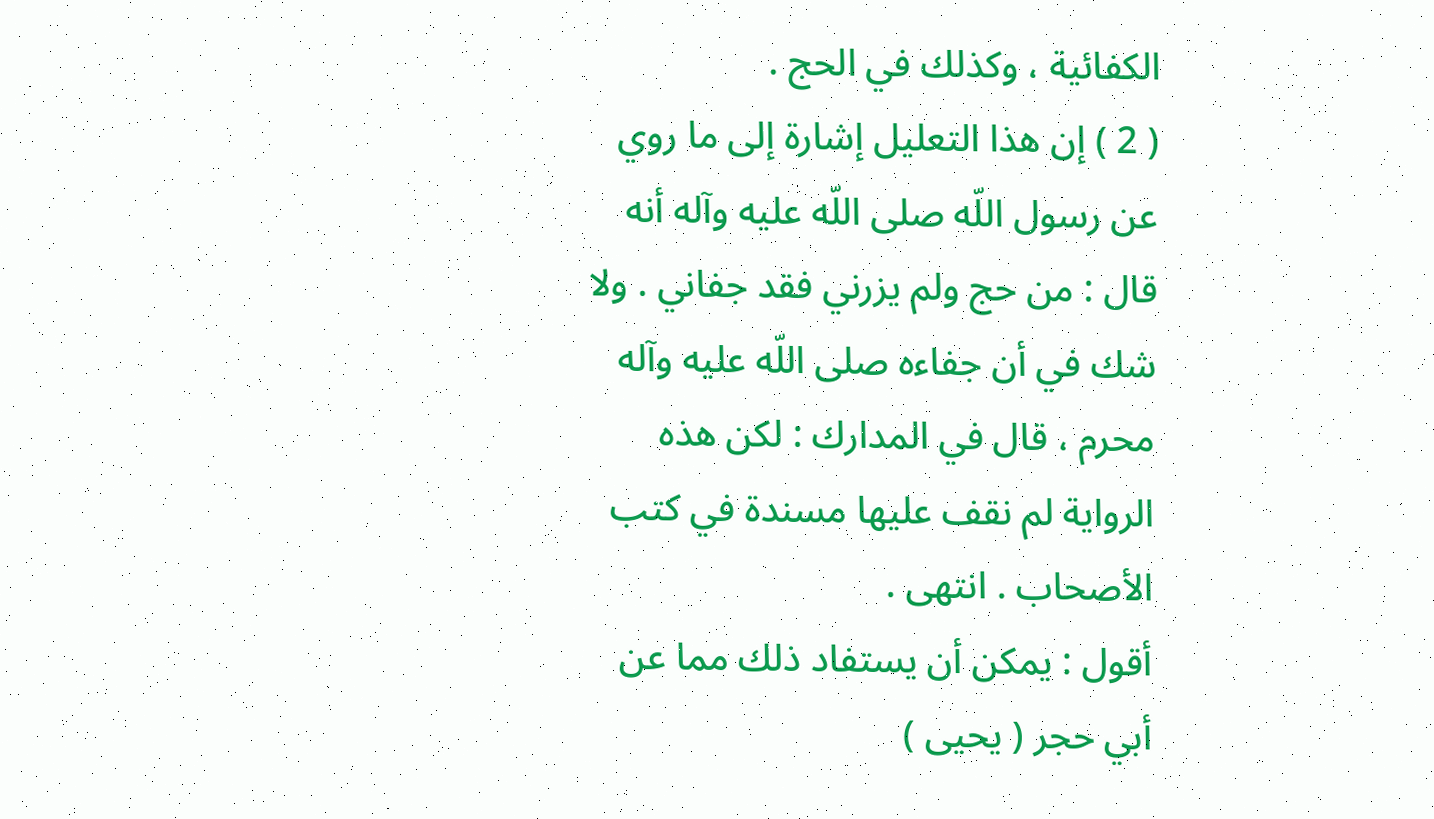الكفائية ، وكذلك في الحج .
( 2 ) إن هذا التعليل إشارة إلى ما روي عن رسول اللّه صلى اللّه عليه وآله أنه قال : من حج ولم يزرني فقد جفاني . ولا شك في أن جفاءه صلى اللّه عليه وآله محرم ، قال في المدارك : لكن هذه الرواية لم نقف عليها مسندة في كتب الأصحاب . انتهى .
أقول : يمكن أن يستفاد ذلك مما عن أبي حجر ( يحيى )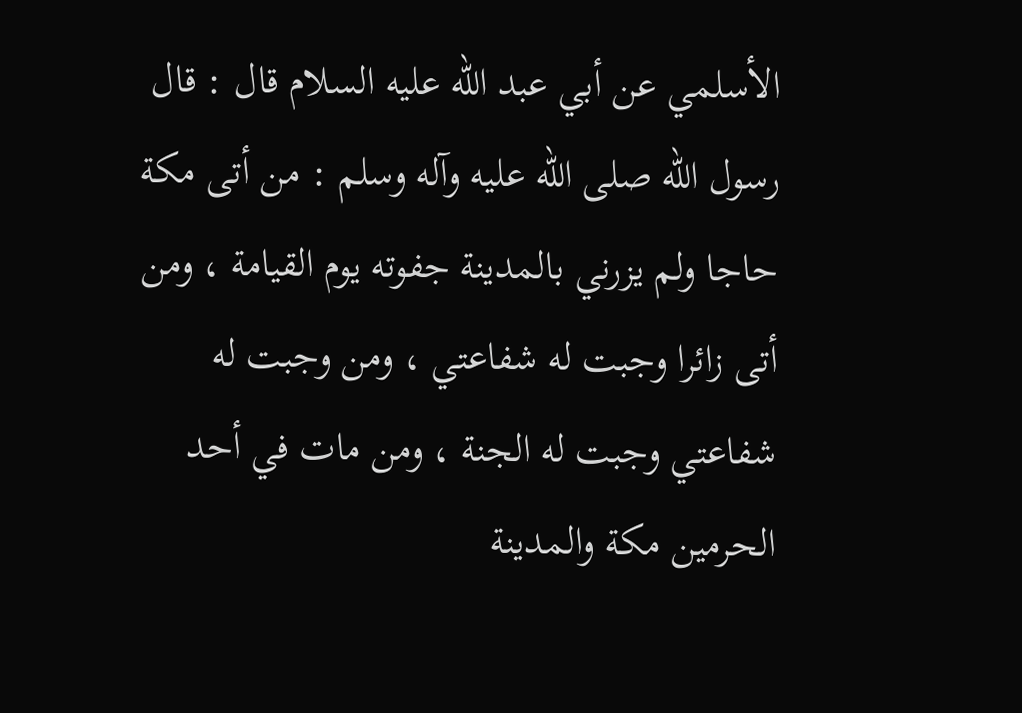الأسلمي عن أبي عبد اللّه عليه السلام قال : قال رسول اللّه صلى اللّه عليه وآله وسلم : من أتى مكة حاجا ولم يزرني بالمدينة جفوته يوم القيامة ، ومن أتى زائرا وجبت له شفاعتي ، ومن وجبت له شفاعتي وجبت له الجنة ، ومن مات في أحد الحرمين مكة والمدينة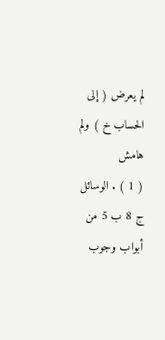لم يعرض ( إلى الحساب خ ) ولم
هامش
( 1 ) . الوسائل ج 8 ب 5 من أبواب وجوب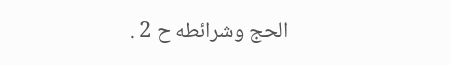الحج وشرائطه ح 2 .